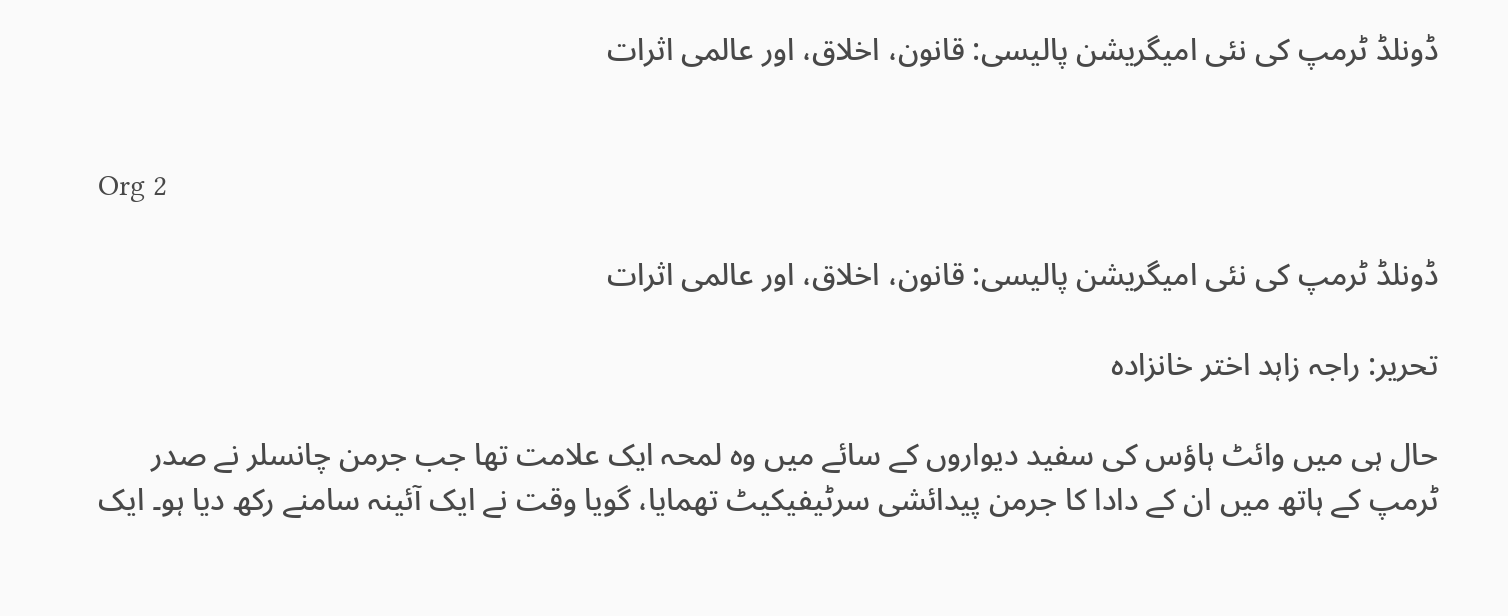ڈونلڈ ٹرمپ کی نئی امیگریشن پالیسی: قانون، اخلاق، اور عالمی اثرات


Org 2

ڈونلڈ ٹرمپ کی نئی امیگریشن پالیسی: قانون، اخلاق، اور عالمی اثرات

تحریر: راجہ زاہد اختر خانزادہ

حال ہی میں وائٹ ہاؤس کی سفید دیواروں کے سائے میں وہ لمحہ ایک علامت تھا جب جرمن چانسلر نے صدر ٹرمپ کے ہاتھ میں ان کے دادا کا جرمن پیدائشی سرٹیفیکیٹ تھمایا، گویا وقت نے ایک آئینہ سامنے رکھ دیا ہو۔ ایک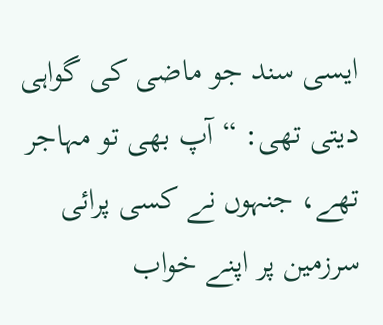ایسی سند جو ماضی کی گواہی دیتی تھی: “آپ بھی تو مہاجر تھے، جنہوں نے کسی پرائی سرزمین پر اپنے خواب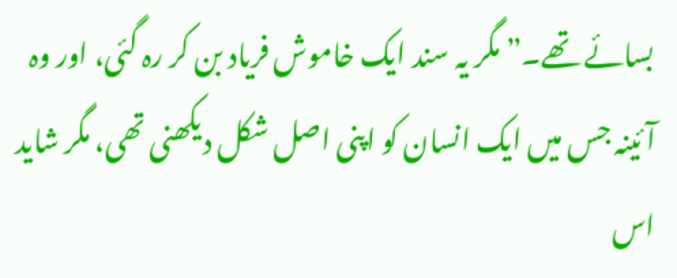بسائے تھے۔” مگر یہ سند ایک خاموش فریاد بن کر رہ گئی، اور وہ آئینہ جس میں ایک انسان کو اپنی اصل شکل دیکھنی تھی، مگر شاید اس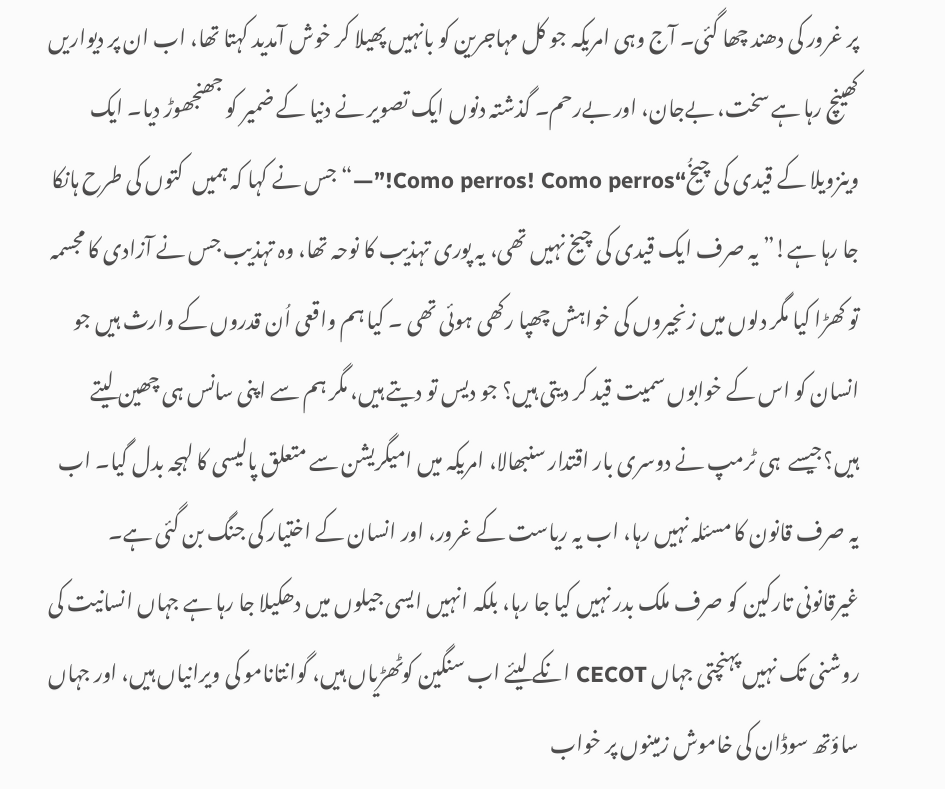پر غرور کی دھند چھا گئی۔ آج وہی امریکہ جو کل مہاجرین کو بانہیں پھیلا کر خوش آمدید کہتا تھا، اب ان پر دیواریں کھینچ رہا ہے سخت، بےجان، اور بےرحم۔ گذشتہ دنوں ایک تصویر نے دنیا کے ضمیر کو جھنجھوڑ دیا۔ ایک وینزویلا کے قیدی کی چیخُ“Como perros! Como perros!”—“جس نے کہا کہ ہمیں  کتوں کی طرح ہانکا جا رہا ہے!” یہ صرف ایک قیدی کی چیخ نہیں تھی، یہ پوری تہذیب کا نوحہ تھا، وہ تہذیب جس نے آزادی کا مجسمہ تو کھڑا کیا مگر دلوں میں زنجیروں کی خواہش چھپا رکھی ہوئی تھی ۔ کیا ہم واقعی اُن قدروں کے وارث ہیں جو انسان کو اس کے خوابوں سمیت قید کر دیتی ہیں؟ جو دیس تو دیتے ہیں، مگر ہم سے اپنی سانس ہی چھین لیتے ہیں؟جیسے  ہی ٹرمپ نے دوسری بار اقتدار سنبھالا، امریکہ میں امیگریشن سے متعلق پالیسی کا لہجہ بدل گیا۔ اب یہ صرف قانون کا مسئلہ نہیں رہا، اب یہ ریاست کے غرور، اور انسان کے اختیار کی جنگ بن گئی ہے۔ غیرقانونی تارکین کو صرف ملک بدر نہیں کیا جا رہا، بلکہ انہیں ایسی جیلوں میں دھکیلا جا رہا ہے جہاں انسانیت کی روشنی تک نہیں پہنچتی جہاں CECOT انکے لیئے اب سنگین کوٹھڑیاں ہیں، گوانتانامو کی ویرانیاں ہیں، اور جہاں ساؤتھ سوڈان کی خاموش زمینوں پر خواب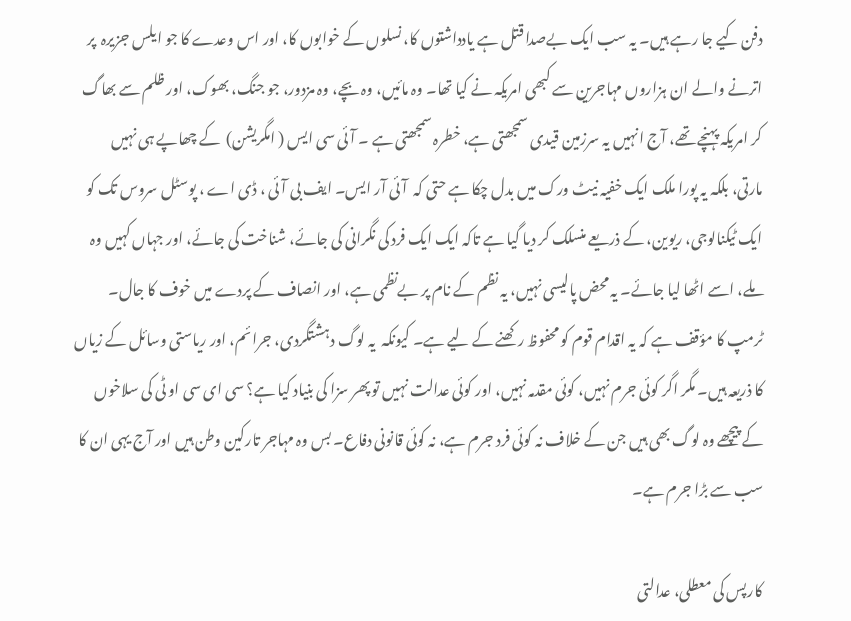دفن کیے جا رہے ہیں۔ یہ سب ایک بےصدا قتل ہے یادداشتوں کا، نسلوں کے خوابوں کا، اور اس وعدے کا جو ایلس جزیرہ  پر اترنے والے ان ہزاروں مہاجرین سے کبھی امریکہ نے کیا تھا۔ وہ مائیں، وہ بچے، وہ مزدور، جو جنگ، بھوک، اور ظلم سے بھاگ کر امریکہ پہنچے تھے، آج انہیں یہ سرزمین قیدی سمجھتی ہے، خطرہ سمجھتی ہے ۔ آئی سی ایس ( امگریشن)  کے چھاپے ہی نہیں مارتی، بلکہ یہ پورا ملک ایک خفیہ نیٹ ورک میں بدل چکا ہے حتی کہ  آئی آر ایس۔ ایف بی آئی ، ڈی اے ، پوسٹل سروس تک کو ایک ٹیکنالوجی، ریوین، کے ذریعے منسلک کر دیا گیا ہے تاکہ ایک ایک فرد کی نگرانی کی جائے، شناخت کی جائے، اور جہاں کہیں وہ ملے، اسے اٹھا لیا جائے۔ یہ محض پالیسی نہیں، یہ نظم کے نام پر بےنظمی ہے، اور انصاف کے پردے میں خوف کا جال۔ ٹرمپ کا مؤقف ہے کہ یہ اقدام قوم کو محفوظ رکھنے کے لیے ہے۔ کیونکہ  یہ لوگ دہشتگردی، جرائم، اور ریاستی وسائل کے زیاں کا ذریعہ ہیں۔ مگر اگر کوئی جرم نہیں، کوئی مقدمہ نہیں، اور کوئی عدالت نہیں تو پھر سزا کی بنیاد کیا ہے؟ سی ای سی او ٹی کی سلاخوں کے پیچھے وہ لوگ بھی ہیں جن کے خلاف نہ کوئی فرد جرم ہے، نہ کوئی قانونی دفاع۔ بس وہ مہاجر تارکین وطن ہیں اور آج یہی ان کا سب سے بڑا جرم ہے۔

کارپس کی معطلی، عدالتی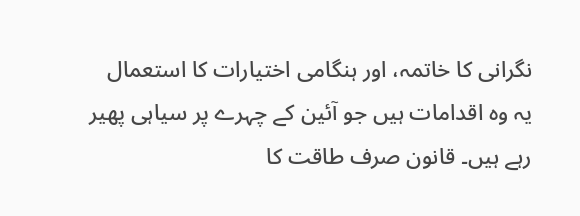نگرانی کا خاتمہ، اور ہنگامی اختیارات کا استعمال یہ وہ اقدامات ہیں جو آئین کے چہرے پر سیاہی پھیر رہے ہیں۔ قانون صرف طاقت کا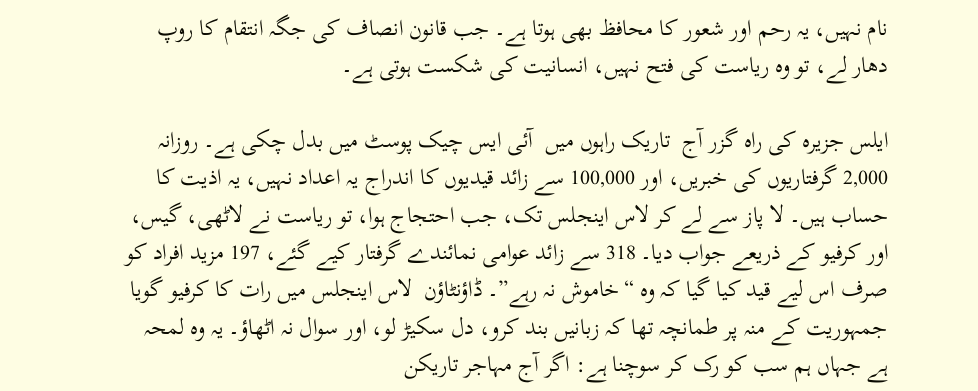نام نہیں، یہ رحم اور شعور کا محافظ بھی ہوتا ہے۔ جب قانون انصاف کی جگہ انتقام کا روپ دھار لے، تو وہ ریاست کی فتح نہیں، انسانیت کی شکست ہوتی ہے۔

ایلس جزیرہ کی راہ گزر آج  تاریک راہوں میں  آئی ایس چیک پوسٹ میں بدل چکی ہے۔ روزانہ 2,000 گرفتاریوں کی خبریں، اور 100,000 سے زائد قیدیوں کا اندراج یہ اعداد نہیں، یہ اذیت کا حساب ہیں۔ لا پاز سے لے کر لاس اینجلس تک، جب احتجاج ہوا، تو ریاست نے لاٹھی، گیس، اور کرفیو کے ذریعے جواب دیا۔ 318 سے زائد عوامی نمائندے گرفتار کیے گئے، 197 مزید افراد کو صرف اس لیے قید کیا گیا کہ وہ “خاموش نہ رہے”۔ ڈاؤنٹاؤن  لاس اینجلس میں رات کا کرفیو گویا جمہوریت کے منہ پر طمانچہ تھا کہ زبانیں بند کرو، دل سکیڑ لو، اور سوال نہ اٹھاؤ۔ یہ وہ لمحہ ہے جہاں ہم سب کو رک کر سوچنا ہے: اگر آج مہاجر تاریکن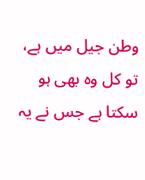وطن جیل میں ہے، تو کل وہ بھی ہو سکتا ہے جس نے یہ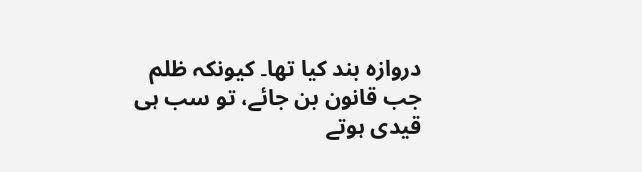دروازہ بند کیا تھا۔ کیونکہ ظلم جب قانون بن جائے، تو سب ہی قیدی ہوتے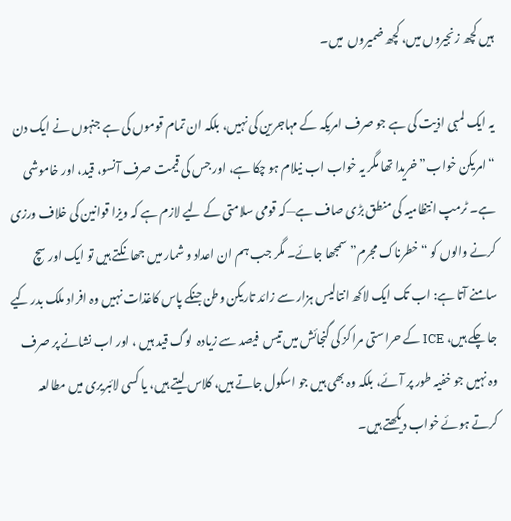ہیں کچھ زنجیروں میں، کچھ ضمیروں  میں۔

یہ ایک لمبی اذیت کی ہے جو صرف امریکہ کے مہاجرین کی نہیں، بلکہ ان تمام قوموں کی ہے جنہوں نے ایک دن “امریکن خواب” خریدا تھا مگر یہ خواب اب نیلام ہو چکا ہے، اور جس کی قیمت صرف آنسو، قید، اور خاموشی ہے۔ ٹرمپ انتظامیہ کی منطق بڑی صاف ہے—کہ قومی سلامتی کے لیے لازم ہے کہ ویزا قوانین کی خلاف ورزی کرنے والوں کو “خطرناک مجرم” سمجھا جائے۔ مگر جب ہم ان اعداد و شمار میں جھانکتے ہیں تو ایک اور سچ سامنے آتا ہے: اب تک ایک لاکھ انتالیس ہزار سے زائد تاریکن وطن جنکے پاس کاغذات نہیں وہ افراد ملک بدر کیے جا چکے ہیں، ICE کے حراستی مراکز کی گنجائش میں تیس  فیصد سے زیادہ  لوگ قید ہیں ، اور اب نشانے پر صرف وہ نہیں جو خفیہ طور پر آئے، بلکہ وہ بھی ہیں جو اسکول جاتے ہیں، کلاس لیتے ہیں، یا کسی لائبریری میں مطالعہ کرتے ہوئے خواب دیکھتے ہیں۔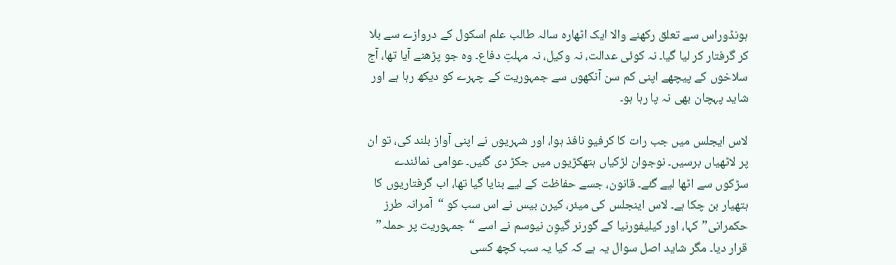ہونڈوراس سے تعلق رکھنے والا ایک اٹھارہ سالہ طالب علم اسکول کے دروازے سے بلا کر گرفتار کر لیا گیا۔ نہ کوئی عدالت، نہ وکیل، نہ مہلتِ دفاع۔ وہ جو پڑھنے آیا تھا، آج سلاخوں کے پیچھے اپنی کم سن آنکھوں سے جمہوریت کے چہرے کو دیکھ رہا ہے اور شاید پہچان بھی نہ پا رہا ہو۔

لاس ایجلس میں جب رات کا کرفیو نافذ ہوا، اور شہریوں نے اپنی آواز بلند کی، تو ان پر لاٹھیاں برسیں۔ نوجوان لڑکیاں ہتھکڑیوں میں جکڑ دی گئیں۔ عوامی نمائندے سڑکوں سے اٹھا لیے گئے۔ قانون، جسے حفاظت کے لیے بنایا گیا تھا، اب گرفتاریوں کا ہتھیار بن چکا ہے۔ لاس اینجلس کی میئر، کیرن بیس نے اس سب کو “آمرانہ طرز حکمرانی” کہا، اور کیلیفورنیا کے گورنر گیوِن نیوسم نے اسے “جمہوریت پر حملہ” قرار دیا۔ مگر شاید اصل سوال یہ ہے کہ کیا یہ سب کچھ کسی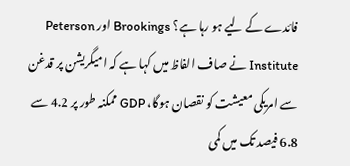فائدے کے لیے ہو رہا ہے؟ Brookings اور Peterson Institute نے صاف الفاظ میں کہا ہے کہ امیگریشن پر قدغن سے امریکی معیشت کو نقصان ہوگا، GDP ممکنہ طور پر 4.2 سے 6.8 فیصد تک میں کمی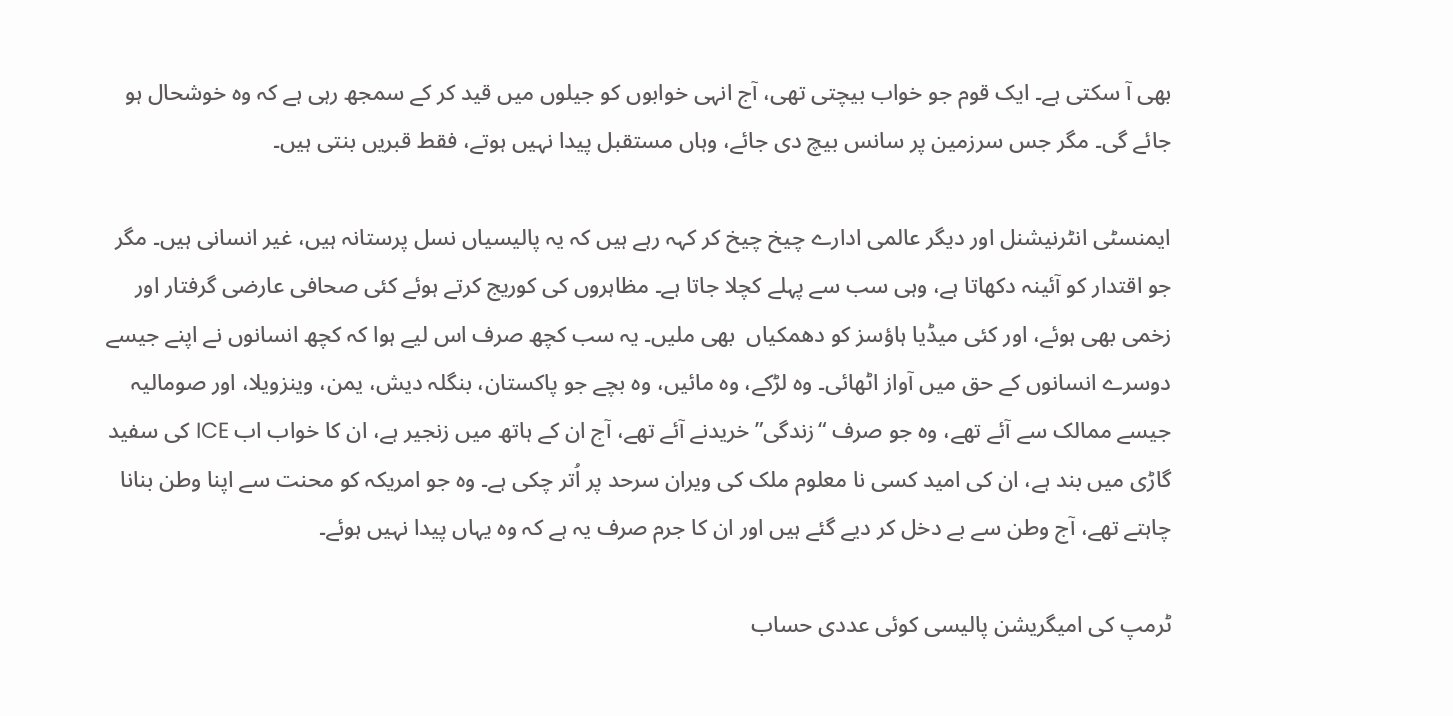بھی آ سکتی ہے۔ ایک قوم جو خواب بیچتی تھی، آج انہی خوابوں کو جیلوں میں قید کر کے سمجھ رہی ہے کہ وہ خوشحال ہو جائے گی۔ مگر جس سرزمین پر سانس بیچ دی جائے، وہاں مستقبل پیدا نہیں ہوتے، فقط قبریں بنتی ہیں۔

ایمنسٹی انٹرنیشنل اور دیگر عالمی ادارے چیخ چیخ کر کہہ رہے ہیں کہ یہ پالیسیاں نسل پرستانہ ہیں، غیر انسانی ہیں۔ مگر جو اقتدار کو آئینہ دکھاتا ہے، وہی سب سے پہلے کچلا جاتا ہے۔ مظاہروں کی کوریج کرتے ہوئے کئی صحافی عارضی گرفتار اور  زخمی بھی ہوئے، اور کئی میڈیا ہاؤسز کو دھمکیاں  بھی ملیں۔ یہ سب کچھ صرف اس لیے ہوا کہ کچھ انسانوں نے اپنے جیسے دوسرے انسانوں کے حق میں آواز اٹھائی۔ وہ لڑکے، وہ مائیں، وہ بچے جو پاکستان، بنگلہ دیش، یمن، وینزویلا، اور صومالیہ جیسے ممالک سے آئے تھے، وہ جو صرف “زندگی” خریدنے آئے تھے، آج ان کے ہاتھ میں زنجیر ہے، ان کا خواب اب ICE کی سفید گاڑی میں بند ہے، ان کی امید کسی نا معلوم ملک کی ویران سرحد پر اُتر چکی ہے۔ وہ جو امریکہ کو محنت سے اپنا وطن بنانا چاہتے تھے، آج وطن سے بے دخل کر دیے گئے ہیں اور ان کا جرم صرف یہ ہے کہ وہ یہاں پیدا نہیں ہوئے۔

ٹرمپ کی امیگریشن پالیسی کوئی عددی حساب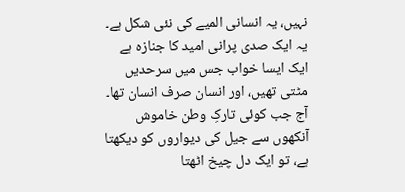نہیں، یہ انسانی المیے کی نئی شکل ہے۔ یہ ایک صدی پرانی امید کا جنازہ ہے ایک ایسا خواب جس میں سرحدیں مٹتی تھیں، اور انسان صرف انسان تھا۔ آج جب کوئی تارکِ وطن خاموش آنکھوں سے جیل کی دیواروں کو دیکھتا ہے، تو ایک دل چیخ اٹھتا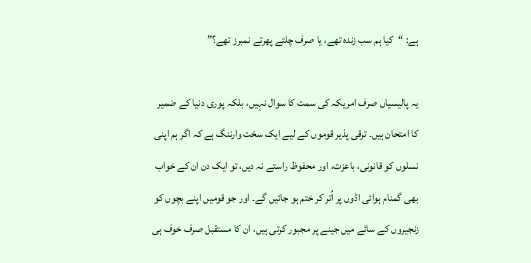ہے: “کیا ہم سب زندہ تھے، یا صرف چلتے پھرتے نمبرز تھے؟”

یہ پالیسیاں صرف امریکہ کی سمت کا سوال نہیں، بلکہ پوری دنیا کے ضمیر کا امتحان ہیں۔ ترقی پذیر قوموں کے لیے ایک سخت وارننگ ہے کہ اگر ہم اپنی نسلوں کو قانونی، باعزت، اور محفوظ راستے نہ دیں، تو ایک دن ان کے خواب بھی گمنام ہوائی اڈوں پر اُتر کر ختم ہو جائیں گے۔ اور جو قومیں اپنے بچوں کو زنجیروں کے سائے میں جینے پر مجبور کرتی ہیں، ان کا مستقبل صرف خوف ہی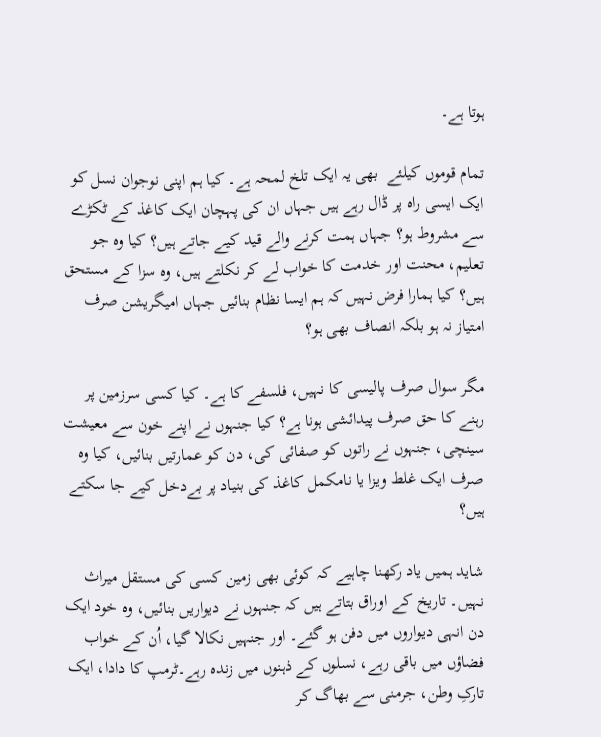ہوتا ہے۔

تمام قوموں کیلئے  بھی یہ ایک تلخ لمحہ ہے۔ کیا ہم اپنی نوجوان نسل کو ایک ایسی راہ پر ڈال رہے ہیں جہاں ان کی پہچان ایک کاغذ کے ٹکڑے سے مشروط ہو؟ جہاں ہمت کرنے والے قید کیے جاتے ہیں؟ کیا وہ جو تعلیم، محنت اور خدمت کا خواب لے کر نکلتے ہیں، وہ سزا کے مستحق ہیں؟ کیا ہمارا فرض نہیں کہ ہم ایسا نظام بنائیں جہاں امیگریشن صرف امتیاز نہ ہو بلکہ انصاف بھی ہو؟

مگر سوال صرف پالیسی کا نہیں، فلسفے کا ہے۔ کیا کسی سرزمین پر رہنے کا حق صرف پیدائشی ہونا ہے؟ کیا جنہوں نے اپنے خون سے معیشت سینچی، جنہوں نے راتوں کو صفائی کی، دن کو عمارتیں بنائیں، کیا وہ صرف ایک غلط ویزا یا نامکمل کاغذ کی بنیاد پر بےدخل کیے جا سکتے ہیں؟

شاید ہمیں یاد رکھنا چاہیے کہ کوئی بھی زمین کسی کی مستقل میراث نہیں۔ تاریخ کے اوراق بتاتے ہیں کہ جنہوں نے دیواریں بنائیں، وہ خود ایک دن انہی دیواروں میں دفن ہو گئے۔ اور جنہیں نکالا گیا، اُن کے خواب فضاؤں میں باقی رہے، نسلوں کے ذہنوں میں زندہ رہے۔ٹرمپ کا دادا، ایک تارکِ وطن، جرمنی سے بھاگ کر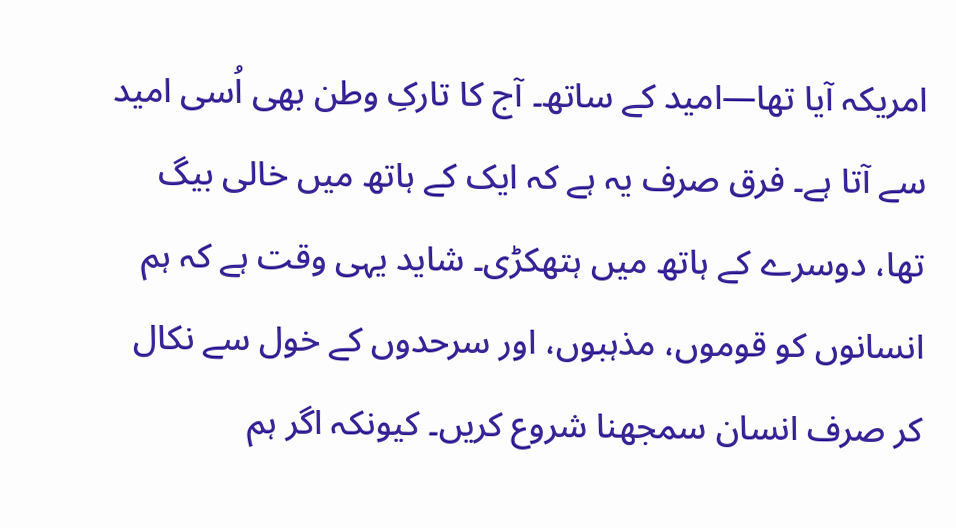امریکہ آیا تھا—امید کے ساتھ۔ آج کا تارکِ وطن بھی اُسی امید سے آتا ہے۔ فرق صرف یہ ہے کہ ایک کے ہاتھ میں خالی بیگ تھا، دوسرے کے ہاتھ میں ہتھکڑی۔ شاید یہی وقت ہے کہ ہم انسانوں کو قوموں، مذہبوں، اور سرحدوں کے خول سے نکال کر صرف انسان سمجھنا شروع کریں۔ کیونکہ اگر ہم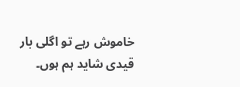خاموش رہے تو اگلی بار قیدی شاید ہم ہوں۔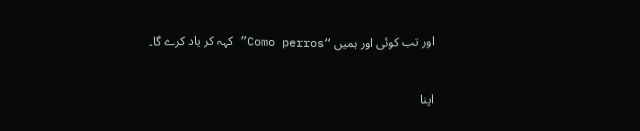اور تب کوئی اور ہمیں “Como perros” کہہ کر یاد کرے گا۔


اپنا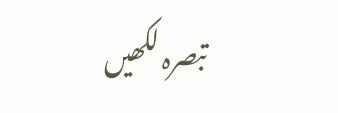تبصرہ لکھیں